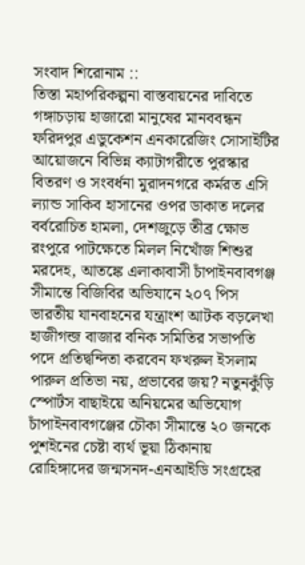সংবাদ শিরোনাম ::
তিস্তা মহাপরিকল্পনা বাস্তবায়নের দাবিতে গঙ্গাচড়ায় হাজারো মানুষের মানববন্ধন ফরিদপুর এডুকেশন এনকারেজিং সোসাইটির আয়োজনে বিভিন্ন ক্যাটাগরীতে পুরস্কার বিতরণ ও সংবর্ধনা মুরাদনগরে কর্মরত এসি ল্যান্ড সাকিব হাসানের ওপর ডাকাত দলের বর্বরোচিত হামলা, দেশজুড়ে তীব্র ক্ষোভ রংপুরে পাটক্ষেতে মিলল নিখোঁজ শিশুর মরদেহ, আতঙ্কে এলাকাবাসী চাঁপাইনবাবগঞ্জ সীমান্তে বিজিবির অভিযানে ২০৭ পিস ভারতীয় যানবাহনের যন্ত্রাংশ আটক বড়লেখা হাজীগন্জ বাজার বনিক সমিতির সভাপতি পদে প্রতিদ্বন্দিতা করবেন ফখরুল ইসলাম পারুল প্রতিভা নয়, প্রভাবের জয়? নতুনকুঁড়ি স্পোর্টস বাছাইয়ে অনিয়মের অভিযোগ চাঁপাইনবাবগঞ্জের চৌকা সীমান্তে ২০ জনকে পুশইনের চেষ্টা ব্যর্থ ভূয়া ঠিকানায় রোহিঙ্গাদের জন্মসনদ-এনআইডি সংগ্রহের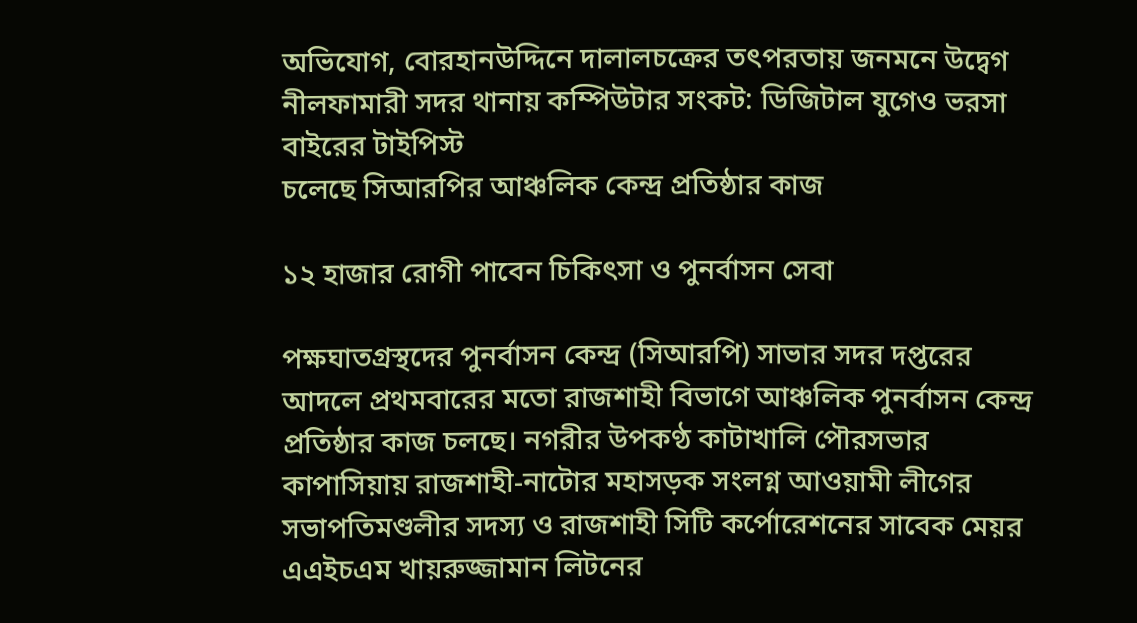অভিযোগ, বোরহানউদ্দিনে দালালচক্রের তৎপরতায় জনমনে উদ্বেগ নীলফামারী সদর থানায় কম্পিউটার সংকট: ডিজিটাল যুগেও ভরসা বাইরের টাইপিস্ট
চলেছে সিআরপির আঞ্চলিক কেন্দ্র প্রতিষ্ঠার কাজ

১২ হাজার রোগী পাবেন চিকিৎসা ও পুনর্বাসন সেবা

পক্ষঘাতগ্রস্থদের পুনর্বাসন কেন্দ্র (সিআরপি) সাভার সদর দপ্তরের আদলে প্রথমবারের মতো রাজশাহী বিভাগে আঞ্চলিক পুনর্বাসন কেন্দ্র প্রতিষ্ঠার কাজ চলছে। নগরীর উপকণ্ঠ কাটাখালি পৌরসভার কাপাসিয়ায় রাজশাহী-নাটোর মহাসড়ক সংলগ্ন আওয়ামী লীগের সভাপতিমণ্ডলীর সদস্য ও রাজশাহী সিটি কর্পোরেশনের সাবেক মেয়র এএইচএম খায়রুজ্জামান লিটনের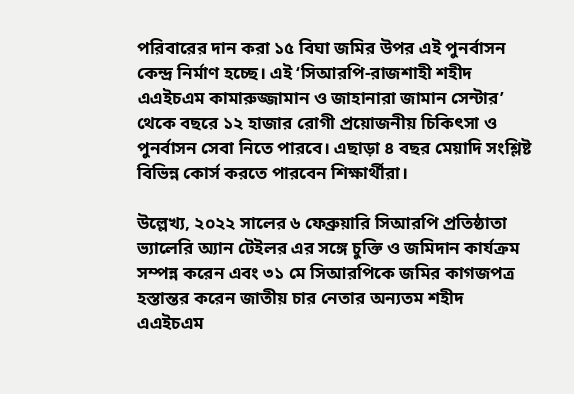পরিবারের দান করা ১৫ বিঘা জমির উপর এই পুনর্বাসন কেন্দ্র নির্মাণ হচ্ছে। এই ‘সিআরপি-রাজশাহী শহীদ এএইচএম কামারুজ্জামান ও জাহানারা জামান সেন্টার’ থেকে বছরে ১২ হাজার রোগী প্রয়োজনীয় চিকিৎসা ও পুনর্বাসন সেবা নিতে পারবে। এছাড়া ৪ বছর মেয়াদি সংশ্লিষ্ট বিভিন্ন কোর্স করতে পারবেন শিক্ষার্থীরা।

উল্লেখ্য, ২০২২ সালের ৬ ফেব্রুয়ারি সিআরপি প্রতিষ্ঠাতা ভ্যালেরি অ্যান টেইলর এর সঙ্গে চুক্তি ও জমিদান কার্যক্রম সম্পন্ন করেন এবং ৩১ মে সিআরপিকে জমির কাগজপত্র হস্তান্তর করেন জাতীয় চার নেতার অন্যতম শহীদ এএইচএম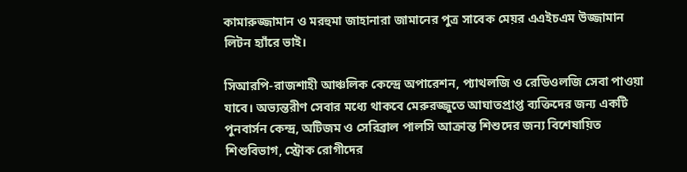কামারুজ্জামান ও মরহুমা জাহানারা জামানের পুত্র সাবেক মেয়র এএইচএম উজ্জামান লিটন হ্যাঁরে ভাই।

সিআরপি-রাজশাহী আঞ্চলিক কেন্দ্রে অপারেশন, প্যাথলজি ও রেডিওলজি সেবা পাওয়া যাবে। অভ্যন্তরীণ সেবার মধ্যে থাকবে মেরুরজ্জুতে আঘাতপ্রাপ্ত ব্যক্তিদের জন্য একটি পুনবার্সন কেন্দ্র, অটিজম ও সেরিব্রাল পালসি আক্রান্ত শিশুদের জন্য বিশেষায়িত শিশুবিভাগ, স্ট্রোক রোগীদের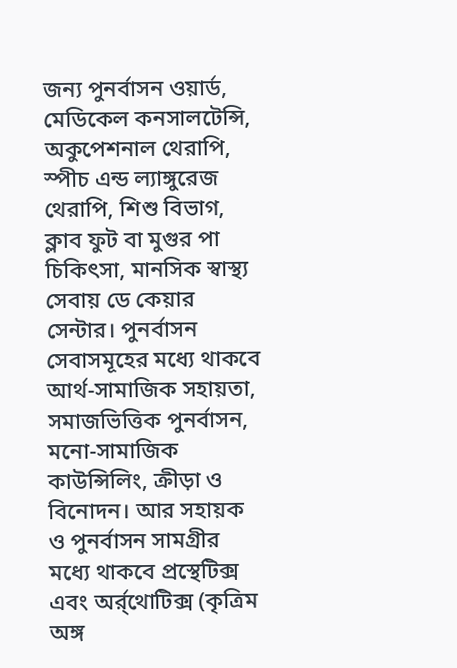জন্য পুনর্বাসন ওয়ার্ড, মেডিকেল কনসালটেন্সি, অকুপেশনাল থেরাপি, স্পীচ এন্ড ল্যাঙ্গুরেজ থেরাপি, শিশু বিভাগ, ক্লাব ফুট বা মুগুর পা চিকিৎসা, মানসিক স্বাস্থ্য সেবায় ডে কেয়ার সেন্টার। পুনর্বাসন সেবাসমূহের মধ্যে থাকবে আর্থ-সামাজিক সহায়তা, সমাজভিত্তিক পুনর্বাসন, মনো-সামাজিক কাউন্সিলিং, ক্রীড়া ও বিনোদন। আর সহায়ক ও পুনর্বাসন সামগ্রীর মধ্যে থাকবে প্রস্থেটিক্স এবং অর্র্থোটিক্স (কৃত্রিম অঙ্গ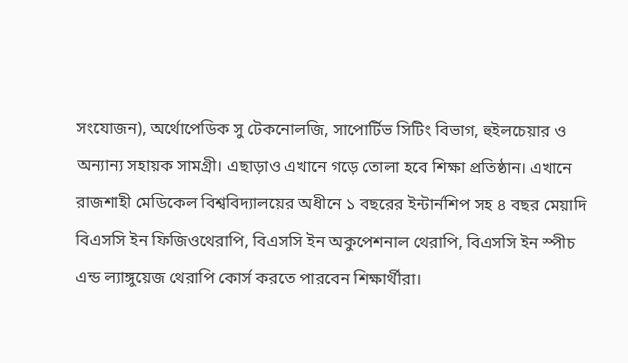সংযোজন), অর্থোপেডিক সু টেকনোলজি, সাপোর্টিভ সিটিং বিভাগ, হুইলচেয়ার ও অন্যান্য সহায়ক সামগ্রী। এছাড়াও এখানে গড়ে তোলা হবে শিক্ষা প্রতিষ্ঠান। এখানে রাজশাহী মেডিকেল বিশ্ববিদ্যালয়ের অধীনে ১ বছরের ইন্টার্নশিপ সহ ৪ বছর মেয়াদি বিএসসি ইন ফিজিওথেরাপি, বিএসসি ইন অকুপেশনাল থেরাপি, বিএসসি ইন স্পীচ এন্ড ল্যাঙ্গুয়েজ থেরাপি কোর্স করতে পারবেন শিক্ষার্থীরা।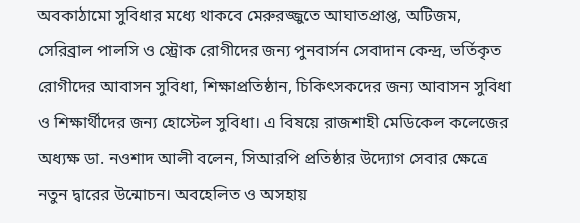অবকাঠামো সুবিধার মধ্যে থাকবে মেরুরজ্জুতে আঘাতপ্রাপ্ত, অটিজম, সেরিব্রাল পালসি ও স্ট্রোক রোগীদের জন্য পুনবার্সন সেবাদান কেন্দ্র, ভর্তিকৃত রোগীদের আবাসন সুবিধা, শিক্ষাপ্রতিষ্ঠান, চিকিৎসকদের জন্য আবাসন সুবিধা ও শিক্ষার্থীদের জন্য হোস্টেল সুবিধা। এ বিষয়ে রাজশাহী মেডিকেল কলেজের অধ্যক্ষ ডা. নওশাদ আলী বলেন, সিআরপি প্রতিষ্ঠার উদ্যোগ সেবার ক্ষেত্রে নতুন দ্বারের উন্মোচন। অবহেলিত ও অসহায়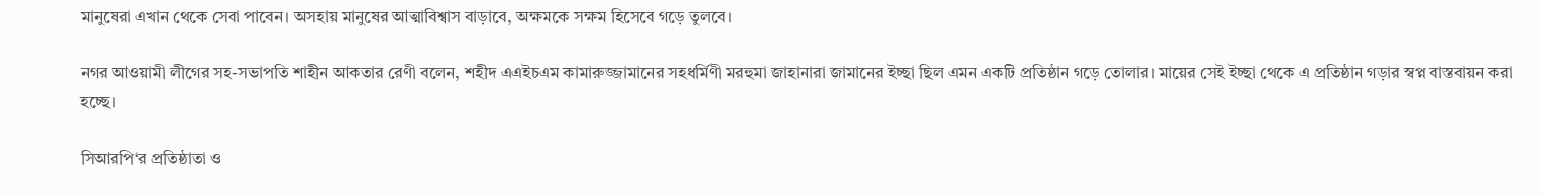মানুষেরা এখান থেকে সেবা পাবেন। অসহায় মানুষের আত্মাবিশ্বাস বাড়াবে, অক্ষমকে সক্ষম হিসেবে গড়ে তুলবে।

নগর আওয়ামী লীগের সহ-সভাপতি শাহীন আকতার রেণী বলেন, শহীদ এএইচএম কামারুজ্জামানের সহধর্মিণী মরহুমা জাহানারা জামানের ইচ্ছা ছিল এমন একটি প্রতিষ্ঠান গড়ে তোলার। মায়ের সেই ইচ্ছা থেকে এ প্রতিষ্ঠান গড়ার স্বপ্ন বাস্তবায়ন করা হচ্ছে।

সিআরপি‘র প্রতিষ্ঠাতা ও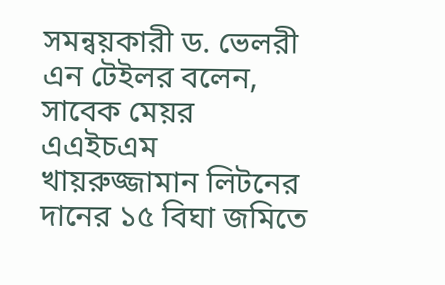সমন্বয়কারী ড. ভেলরী এন টেইলর বলেন, সাবেক মেয়র এএইচএম খায়রুজ্জামান লিটনের দানের ১৫ বিঘা জমিতে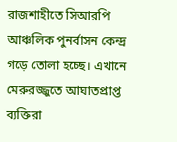রাজশাহীতে সিআরপি আঞ্চলিক পুনর্বাসন কেন্দ্র গড়ে তোলা হচ্ছে। এখানে মেরুরজ্জুতে আঘাতপ্রাপ্ত ব্যক্তিরা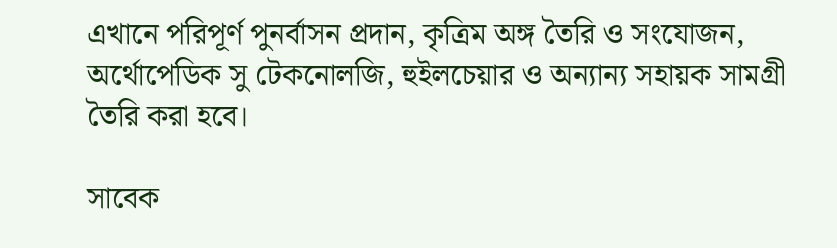এখানে পরিপূর্ণ পুনর্বাসন প্রদান, কৃত্রিম অঙ্গ তৈরি ও সংযোজন, অর্থোপেডিক সু টেকনোলজি, হুইলচেয়ার ও অন্যান্য সহায়ক সামগ্রী তৈরি করা হবে।

সাবেক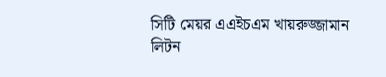সিটি মেয়র এএইচএম খায়রুজ্জামান লিটন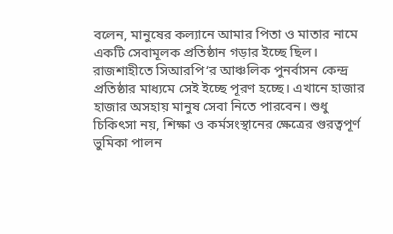বলেন, মানুষের কল্যানে আমার পিতা ও মাতার নামে একটি সেবামূলক প্রতিষ্ঠান গড়ার ইচ্ছে ছিল। রাজশাহীতে সিআরপি‘র আঞ্চলিক পুনর্বাসন কেন্দ্র প্রতিষ্ঠার মাধ্যমে সেই ইচ্ছে পূরণ হচ্ছে। এখানে হাজার হাজার অসহায় মানুষ সেবা নিতে পারবেন। শুধু চিকিৎসা নয়, শিক্ষা ও কর্মসংস্থানের ক্ষেত্রের গুরত্বপূর্ণ ভুমিকা পালন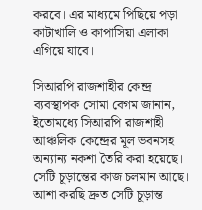করবে। এর মাধ্যমে পিছিয়ে পড়া কাটাখালি ও কাপাসিয়া এলাকা এগিয়ে যাবে।

সিআরপি রাজশাহীর কেন্দ্র ব্যবস্থাপক সোমা বেগম জানান, ইতোমধ্যে সিআরপি রাজশাহী আঞ্চলিক কেন্দ্রের মূল ভবনসহ অন্যান্য নকশা তৈরি করা হয়েছে। সেটি চূড়ান্তের কাজ চলমান আছে। আশা করছি দ্রুত সেটি চূড়ান্ত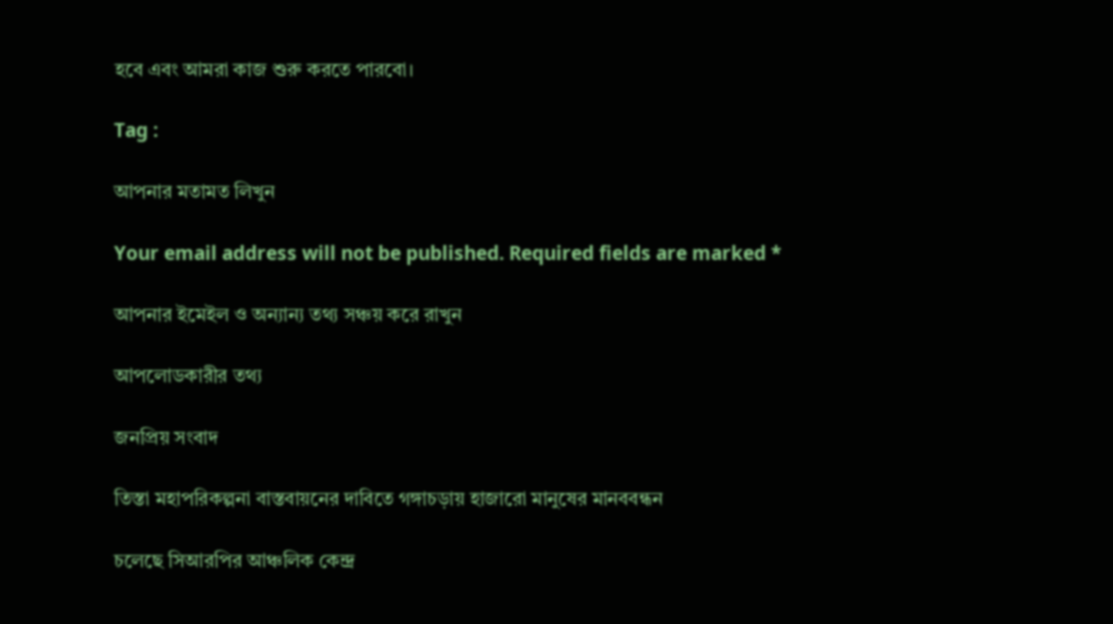হবে এবং আমরা কাজ শুরু করতে পারবো।

Tag :

আপনার মতামত লিখুন

Your email address will not be published. Required fields are marked *

আপনার ইমেইল ও অন্যান্য তথ্য সঞ্চয় করে রাখুন

আপলোডকারীর তথ্য

জনপ্রিয় সংবাদ

তিস্তা মহাপরিকল্পনা বাস্তবায়নের দাবিতে গঙ্গাচড়ায় হাজারো মানুষের মানববন্ধন

চলেছে সিআরপির আঞ্চলিক কেন্দ্র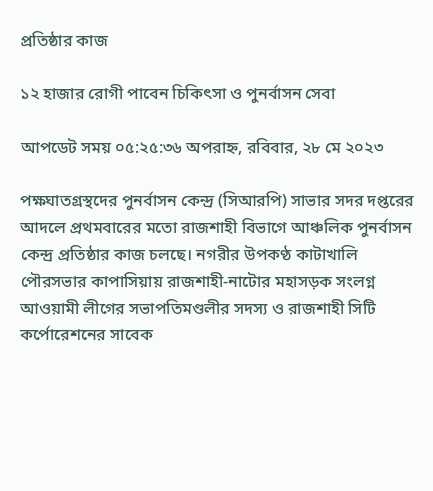প্রতিষ্ঠার কাজ

১২ হাজার রোগী পাবেন চিকিৎসা ও পুনর্বাসন সেবা

আপডেট সময় ০৫:২৫:৩৬ অপরাহ্ন, রবিবার, ২৮ মে ২০২৩

পক্ষঘাতগ্রস্থদের পুনর্বাসন কেন্দ্র (সিআরপি) সাভার সদর দপ্তরের আদলে প্রথমবারের মতো রাজশাহী বিভাগে আঞ্চলিক পুনর্বাসন কেন্দ্র প্রতিষ্ঠার কাজ চলছে। নগরীর উপকণ্ঠ কাটাখালি পৌরসভার কাপাসিয়ায় রাজশাহী-নাটোর মহাসড়ক সংলগ্ন আওয়ামী লীগের সভাপতিমণ্ডলীর সদস্য ও রাজশাহী সিটি কর্পোরেশনের সাবেক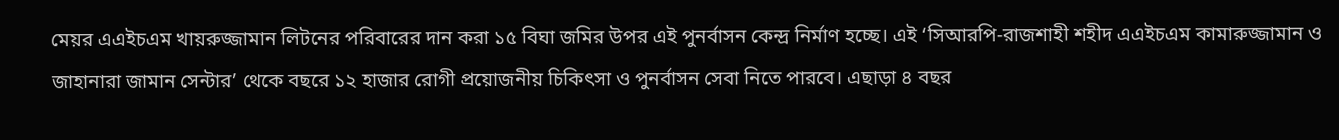মেয়র এএইচএম খায়রুজ্জামান লিটনের পরিবারের দান করা ১৫ বিঘা জমির উপর এই পুনর্বাসন কেন্দ্র নির্মাণ হচ্ছে। এই ‘সিআরপি-রাজশাহী শহীদ এএইচএম কামারুজ্জামান ও জাহানারা জামান সেন্টার’ থেকে বছরে ১২ হাজার রোগী প্রয়োজনীয় চিকিৎসা ও পুনর্বাসন সেবা নিতে পারবে। এছাড়া ৪ বছর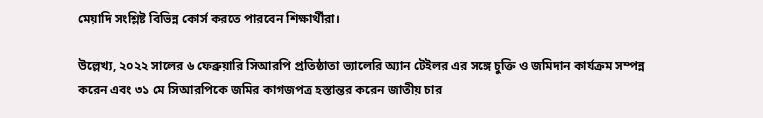মেয়াদি সংশ্লিষ্ট বিভিন্ন কোর্স করতে পারবেন শিক্ষার্থীরা।

উল্লেখ্য, ২০২২ সালের ৬ ফেব্রুয়ারি সিআরপি প্রতিষ্ঠাতা ভ্যালেরি অ্যান টেইলর এর সঙ্গে চুক্তি ও জমিদান কার্যক্রম সম্পন্ন করেন এবং ৩১ মে সিআরপিকে জমির কাগজপত্র হস্তান্তর করেন জাতীয় চার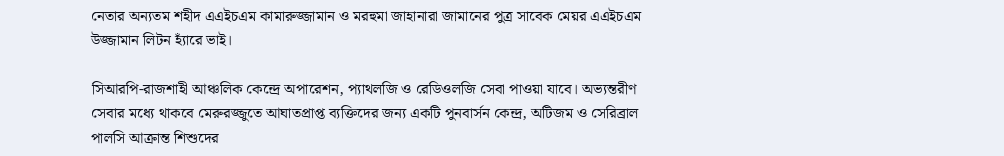নেতার অন্যতম শহীদ এএইচএম কামারুজ্জামান ও মরহুমা জাহানারা জামানের পুত্র সাবেক মেয়র এএইচএম উজ্জামান লিটন হ্যাঁরে ভাই।

সিআরপি-রাজশাহী আঞ্চলিক কেন্দ্রে অপারেশন, প্যাথলজি ও রেডিওলজি সেবা পাওয়া যাবে। অভ্যন্তরীণ সেবার মধ্যে থাকবে মেরুরজ্জুতে আঘাতপ্রাপ্ত ব্যক্তিদের জন্য একটি পুনবার্সন কেন্দ্র, অটিজম ও সেরিব্রাল পালসি আক্রান্ত শিশুদের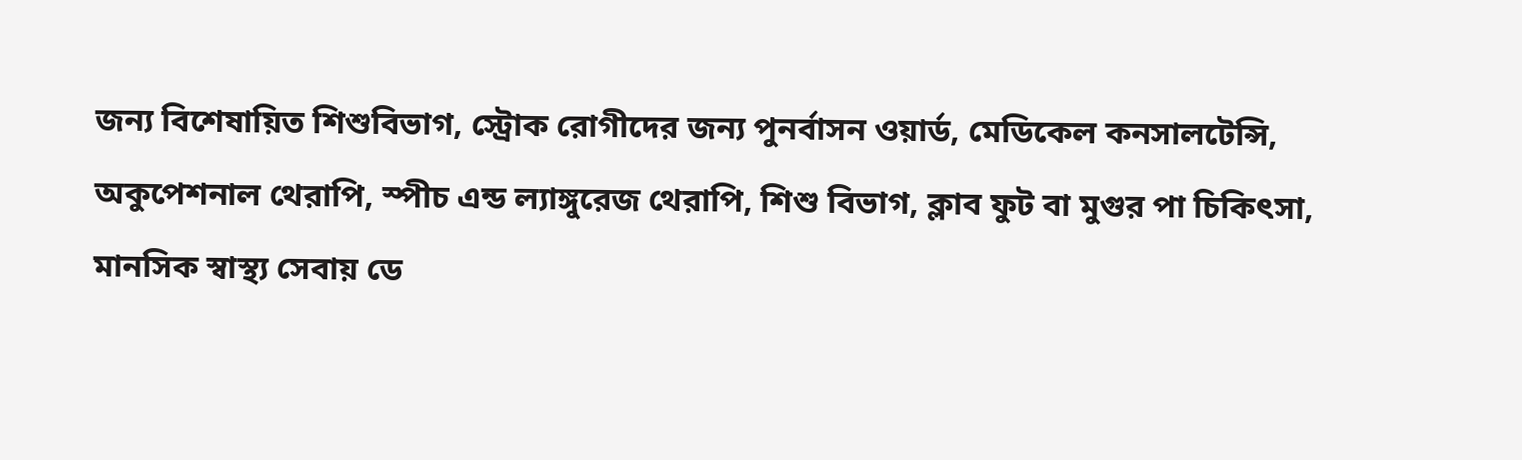জন্য বিশেষায়িত শিশুবিভাগ, স্ট্রোক রোগীদের জন্য পুনর্বাসন ওয়ার্ড, মেডিকেল কনসালটেন্সি, অকুপেশনাল থেরাপি, স্পীচ এন্ড ল্যাঙ্গুরেজ থেরাপি, শিশু বিভাগ, ক্লাব ফুট বা মুগুর পা চিকিৎসা, মানসিক স্বাস্থ্য সেবায় ডে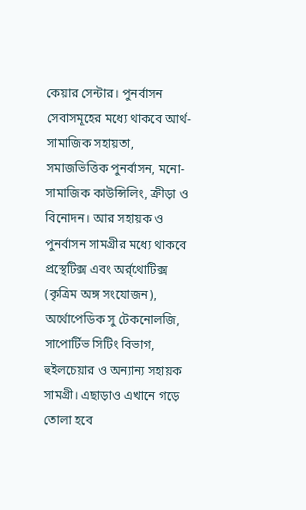কেয়ার সেন্টার। পুনর্বাসন সেবাসমূহের মধ্যে থাকবে আর্থ-সামাজিক সহায়তা, সমাজভিত্তিক পুনর্বাসন, মনো-সামাজিক কাউন্সিলিং, ক্রীড়া ও বিনোদন। আর সহায়ক ও পুনর্বাসন সামগ্রীর মধ্যে থাকবে প্রস্থেটিক্স এবং অর্র্থোটিক্স (কৃত্রিম অঙ্গ সংযোজন), অর্থোপেডিক সু টেকনোলজি, সাপোর্টিভ সিটিং বিভাগ, হুইলচেয়ার ও অন্যান্য সহায়ক সামগ্রী। এছাড়াও এখানে গড়ে তোলা হবে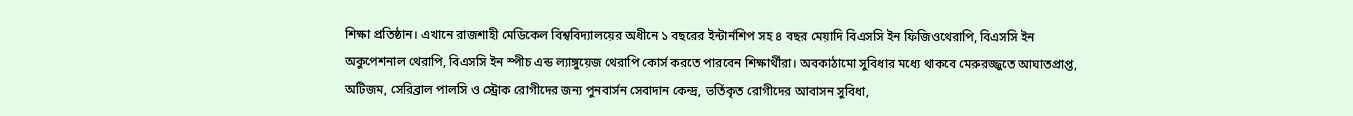শিক্ষা প্রতিষ্ঠান। এখানে রাজশাহী মেডিকেল বিশ্ববিদ্যালয়ের অধীনে ১ বছরের ইন্টার্নশিপ সহ ৪ বছর মেয়াদি বিএসসি ইন ফিজিওথেরাপি, বিএসসি ইন অকুপেশনাল থেরাপি, বিএসসি ইন স্পীচ এন্ড ল্যাঙ্গুয়েজ থেরাপি কোর্স করতে পারবেন শিক্ষার্থীরা। অবকাঠামো সুবিধার মধ্যে থাকবে মেরুরজ্জুতে আঘাতপ্রাপ্ত, অটিজম, সেরিব্রাল পালসি ও স্ট্রোক রোগীদের জন্য পুনবার্সন সেবাদান কেন্দ্র, ভর্তিকৃত রোগীদের আবাসন সুবিধা,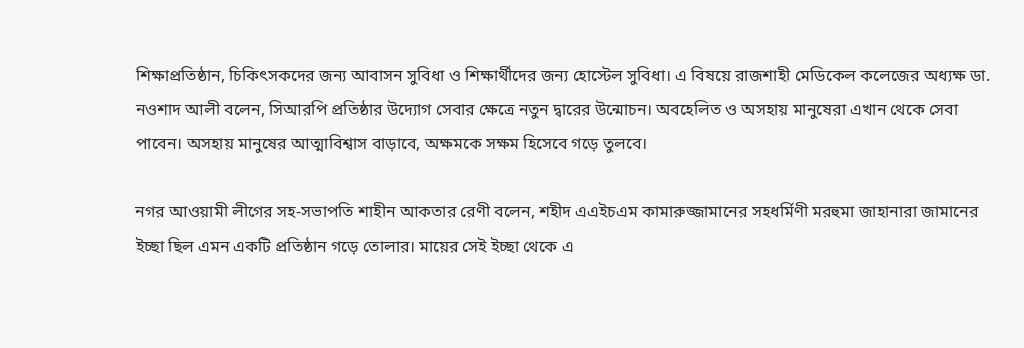শিক্ষাপ্রতিষ্ঠান, চিকিৎসকদের জন্য আবাসন সুবিধা ও শিক্ষার্থীদের জন্য হোস্টেল সুবিধা। এ বিষয়ে রাজশাহী মেডিকেল কলেজের অধ্যক্ষ ডা. নওশাদ আলী বলেন, সিআরপি প্রতিষ্ঠার উদ্যোগ সেবার ক্ষেত্রে নতুন দ্বারের উন্মোচন। অবহেলিত ও অসহায় মানুষেরা এখান থেকে সেবা পাবেন। অসহায় মানুষের আত্মাবিশ্বাস বাড়াবে, অক্ষমকে সক্ষম হিসেবে গড়ে তুলবে।

নগর আওয়ামী লীগের সহ-সভাপতি শাহীন আকতার রেণী বলেন, শহীদ এএইচএম কামারুজ্জামানের সহধর্মিণী মরহুমা জাহানারা জামানের ইচ্ছা ছিল এমন একটি প্রতিষ্ঠান গড়ে তোলার। মায়ের সেই ইচ্ছা থেকে এ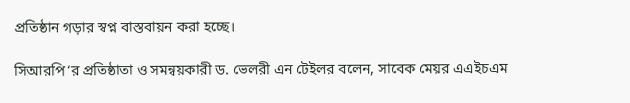প্রতিষ্ঠান গড়ার স্বপ্ন বাস্তবায়ন করা হচ্ছে।

সিআরপি‘র প্রতিষ্ঠাতা ও সমন্বয়কারী ড. ভেলরী এন টেইলর বলেন, সাবেক মেয়র এএইচএম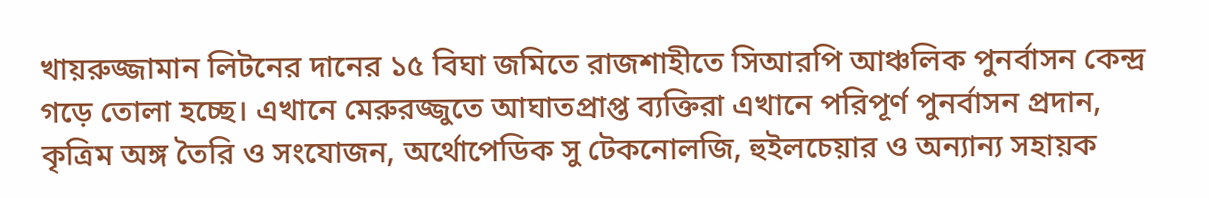খায়রুজ্জামান লিটনের দানের ১৫ বিঘা জমিতে রাজশাহীতে সিআরপি আঞ্চলিক পুনর্বাসন কেন্দ্র গড়ে তোলা হচ্ছে। এখানে মেরুরজ্জুতে আঘাতপ্রাপ্ত ব্যক্তিরা এখানে পরিপূর্ণ পুনর্বাসন প্রদান, কৃত্রিম অঙ্গ তৈরি ও সংযোজন, অর্থোপেডিক সু টেকনোলজি, হুইলচেয়ার ও অন্যান্য সহায়ক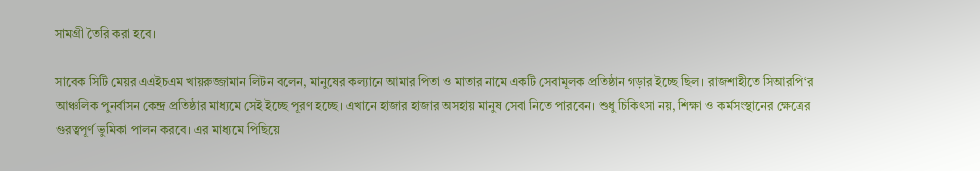সামগ্রী তৈরি করা হবে।

সাবেক সিটি মেয়র এএইচএম খায়রুজ্জামান লিটন বলেন, মানুষের কল্যানে আমার পিতা ও মাতার নামে একটি সেবামূলক প্রতিষ্ঠান গড়ার ইচ্ছে ছিল। রাজশাহীতে সিআরপি‘র আঞ্চলিক পুনর্বাসন কেন্দ্র প্রতিষ্ঠার মাধ্যমে সেই ইচ্ছে পূরণ হচ্ছে। এখানে হাজার হাজার অসহায় মানুষ সেবা নিতে পারবেন। শুধু চিকিৎসা নয়, শিক্ষা ও কর্মসংস্থানের ক্ষেত্রের গুরত্বপূর্ণ ভুমিকা পালন করবে। এর মাধ্যমে পিছিয়ে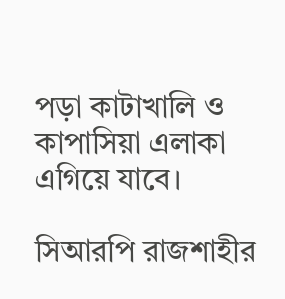পড়া কাটাখালি ও কাপাসিয়া এলাকা এগিয়ে যাবে।

সিআরপি রাজশাহীর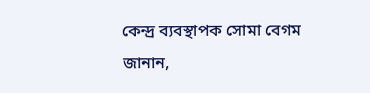কেন্দ্র ব্যবস্থাপক সোমা বেগম জানান,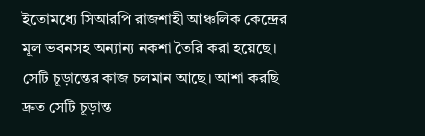ইতোমধ্যে সিআরপি রাজশাহী আঞ্চলিক কেন্দ্রের মূল ভবনসহ অন্যান্য নকশা তৈরি করা হয়েছে। সেটি চূড়ান্তের কাজ চলমান আছে। আশা করছি দ্রুত সেটি চূড়ান্ত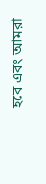হবে এবং আমরা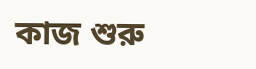কাজ শুরু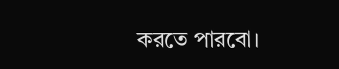করতে পারবো।